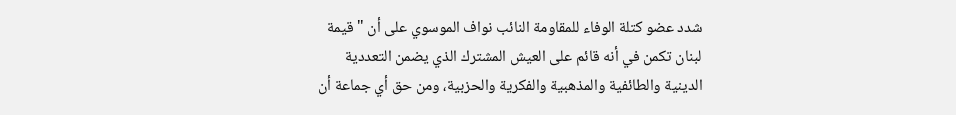شدد عضو كتلة الوفاء للمقاومة النائب نواف الموسوي على أن " قيمة لبنان تكمن في أنه قائم على العيش المشترك الذي يضمن التعددية الدينية والطائفية والمذهبية والفكرية والحزبية، ومن حق أي جماعة أن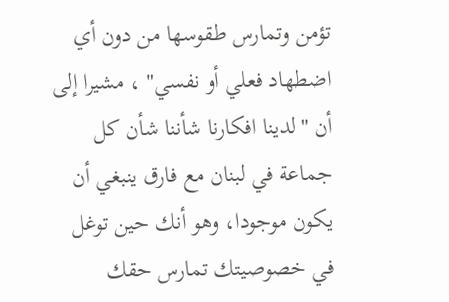تؤمن وتمارس طقوسها من دون أي اضطهاد فعلي أو نفسي" ، مشيرا إلى أن "لدينا افكارنا شأننا شأن كل جماعة في لبنان مع فارق ينبغي أن يكون موجودا، وهو أنك حين توغل في خصوصيتك تمارس حقك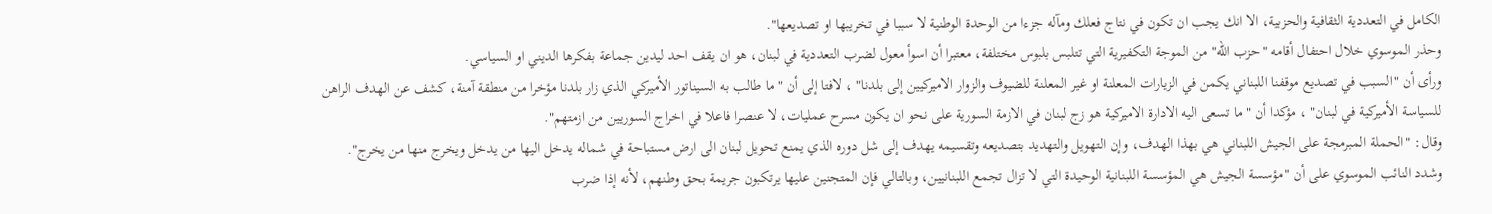الكامل في التعددية الثقافية والحزبية، الا انك يجب ان تكون في نتاج فعلك ومآله جزءا من الوحدة الوطنية لا سببا في تخريبها او تصديعها".
وحذر الموسوي خلال احتفال أقامه "حزب الله" من الموجة التكفيرية التي تتلبس بلبوس مختلفة، معتبرا أن اسوأ معول لضرب التعددية في لبنان، هو ان يقف احد ليدين جماعة بفكرها الديني او السياسي.
ورأى أن "السبب في تصديع موقفنا اللبناني يكمن في الزيارات المعلنة او غير المعلنة للضيوف والزوار الاميركيين إلى بلدنا" ، لافتا إلى أن "ما طالب به السيناتور الأميركي الذي زار بلدنا مؤخرا من منطقة آمنة، كشف عن الهدف الراهن للسياسة الأميركية في لبنان" ، مؤكدا أن "ما تسعى اليه الادارة الاميركية هو زج لبنان في الازمة السورية على نحو ان يكون مسرح عمليات، لا عنصرا فاعلا في اخراج السوريين من ازمتهم".
وقال: "الحملة المبرمجة على الجيش اللبناني هي بهذا الهدف، وإن التهويل والتهديد بتصديعه وتقسيمه يهدف إلى شل دوره الذي يمنع تحويل لبنان الى ارض مستباحة في شماله يدخل اليها من يدخل ويخرج منها من يخرج".
وشدد النائب الموسوي على أن "مؤسسة الجيش هي المؤسسة اللبنانية الوحيدة التي لا تزال تجمع اللبنانيين، وبالتالي فإن المتجنين عليها يرتكبون جريمة بحق وطنهم، لأنه إذا ضرب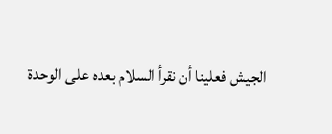الجيش فعلينا أن نقرأ السلام بعده على الوحدة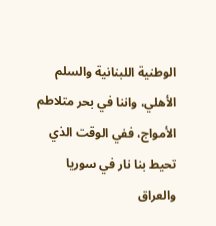الوطنية اللبنانية والسلم الأهلي، واننا في بحر متلاطم الأمواج، ففي الوقت الذي تحيط بنا نار في سوريا والعراق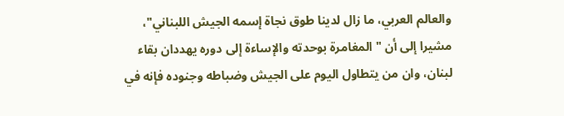والعالم العربي، ما زال لدينا طوق نجاة إسمه الجيش اللبناني"، مشيرا إلى أن "المغامرة بوحدته والإساءة إلى دوره يهددان بقاء لبنان، وان من يتطاول اليوم على الجيش وضباطه وجنوده فإنه في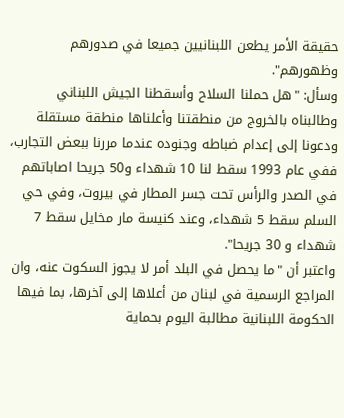حقيقة الأمر يطعن اللبنانيين جميعا في صدورهم وظهورهم".
وسأل: "هل حملنا السلاح وأسقطنا الجيش اللبناني وطالبناه بالخروج من منطقتنا وأعلناها منطقة مستقلة ودعونا إلى إعدام ضباطه وجنوده عندما مررنا ببعض التجارب، ففي عام 1993 سقط لنا 10 شهداء و50 جريحا اصاباتهم في الصدر والرأس تحت جسر المطار في بيروت، وفي حي السلم سقط 5 شهداء، وعند كنيسة مار مخايل سقط 7 شهداء و 30 جريحا".
واعتبر أن "ما يحصل في البلد أمر لا يجوز السكوت عنه، وان المراجع الرسمية في لبنان من أعلاها إلى آخرها، بما فيها الحكومة اللبنانية مطالبة اليوم بحماية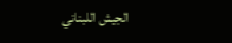الجيش اللبناني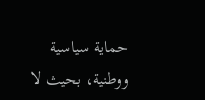حماية سياسية ووطنية، بحيث لا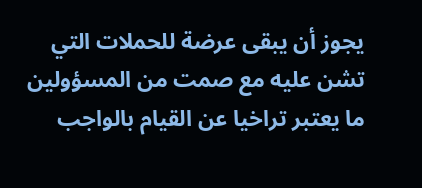يجوز أن يبقى عرضة للحملات التي تشن عليه مع صمت من المسؤولين ما يعتبر تراخيا عن القيام بالواجب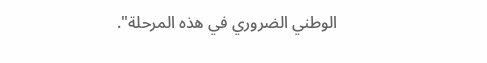الوطني الضروري في هذه المرحلة".